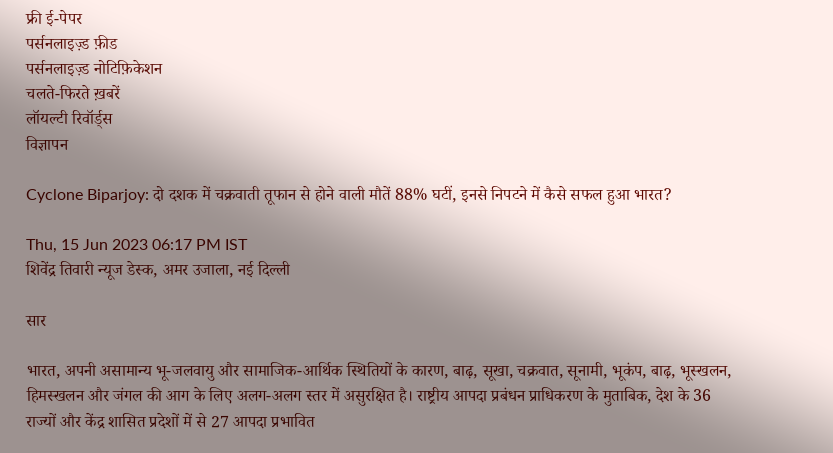फ्री ई-पेपर
पर्सनलाइज़्ड फ़ीड
पर्सनलाइज़्ड नोटिफ़िकेशन
चलते-फिरते ख़बरें
लॉयल्टी रिवॉर्ड्स
विज्ञापन

Cyclone Biparjoy: दो दशक में चक्रवाती तूफान से होने वाली मौतें 88% घटीं, इनसे निपटने में कैसे सफल हुआ भारत?

Thu, 15 Jun 2023 06:17 PM IST
शिवेंद्र तिवारी न्यूज डेस्क, अमर उजाला, नई दिल्ली

सार

भारत, अपनी असामान्य भू-जलवायु और सामाजिक-आर्थिक स्थितियों के कारण, बाढ़, सूखा, चक्रवात, सूनामी, भूकंप, बाढ़, भूस्खलन, हिमस्खलन और जंगल की आग के लिए अलग-अलग स्तर में असुरक्षित है। राष्ट्रीय आपदा प्रबंधन प्राधिकरण के मुताबिक, देश के 36 राज्यों और केंद्र शासित प्रदेशों में से 27 आपदा प्रभावित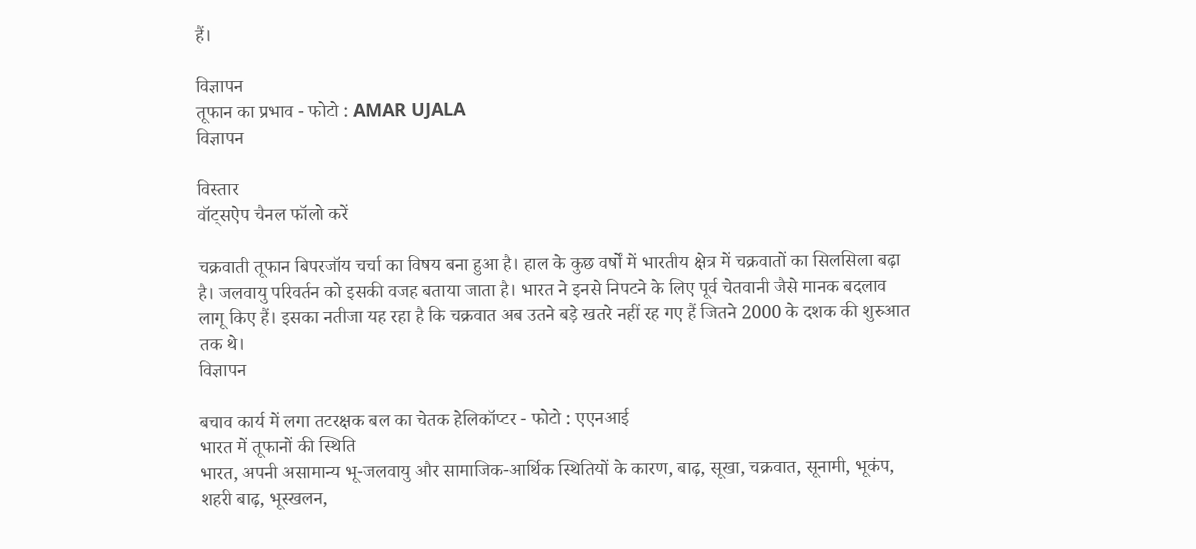हैं।

विज्ञापन
तूफान का प्रभाव - फोटो : AMAR UJALA
विज्ञापन

विस्तार
वॉट्सऐप चैनल फॉलो करें

चक्रवाती तूफान बिपरजॉय चर्चा का विषय बना हुआ है। हाल के कुछ वर्षों में भारतीय क्षेत्र में चक्रवातों का सिलसिला बढ़ा है। जलवायु परिवर्तन को इसकी वजह बताया जाता है। भारत ने इनसे निपटने के लिए पूर्व चेतवानी जैसे मानक बदलाव लागू किए हैं। इसका नतीजा यह रहा है कि चक्रवात अब उतने बड़े खतरे नहीं रह गए हैं जितने 2000 के दशक की शुरुआत तक थे।
विज्ञापन

बचाव कार्य में लगा तटरक्षक बल का चेतक हेलिकॉप्टर - फोटो : एएनआई
भारत में तूफानों की स्थिति
भारत, अपनी असामान्य भू-जलवायु और सामाजिक-आर्थिक स्थितियों के कारण, बाढ़, सूखा, चक्रवात, सूनामी, भूकंप, शहरी बाढ़, भूस्खलन,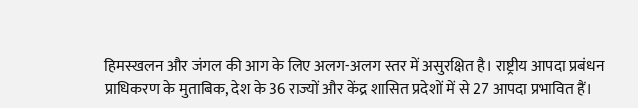हिमस्खलन और जंगल की आग के लिए अलग-अलग स्तर में असुरक्षित है। राष्ट्रीय आपदा प्रबंधन प्राधिकरण के मुताबिक, देश के 36 राज्यों और केंद्र शासित प्रदेशों में से 27 आपदा प्रभावित हैं।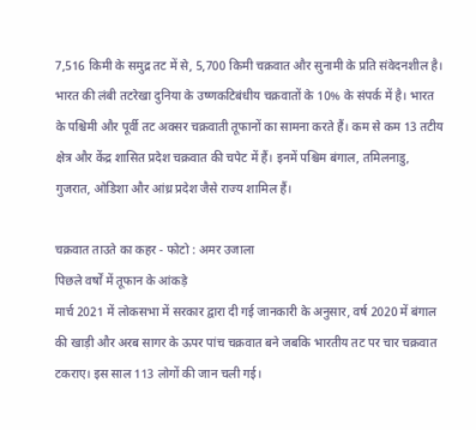7,516 किमी के समुद्र तट में से, 5,700 किमी चक्रवात और सुनामी के प्रति संवेदनशील है। भारत की लंबी तटरेखा दुनिया के उष्णकटिबंधीय चक्रवातों के 10% के संपर्क में है। भारत के पश्चिमी और पूर्वी तट अक्सर चक्रवाती तूफानों का सामना करते हैं। कम से कम 13 तटीय क्षेत्र और केंद्र शासित प्रदेश चक्रवात की चपेट में हैं। इनमें पश्चिम बंगाल, तमिलनाडु, गुजरात, ओडिशा और आंध्र प्रदेश जैसे राज्य शामिल हैं।

चक्रवात ताउते का कहर - फोटो : अमर उजाला
पिछले वर्षों में तूफान के आंकड़े
मार्च 2021 में लोकसभा में सरकार द्वारा दी गई जानकारी के अनुसार, वर्ष 2020 में बंगाल की खाड़ी और अरब सागर के ऊपर पांच चक्रवात बने जबकि भारतीय तट पर चार चक्रवात टकराए। इस साल 113 लोगों की जान चली गई।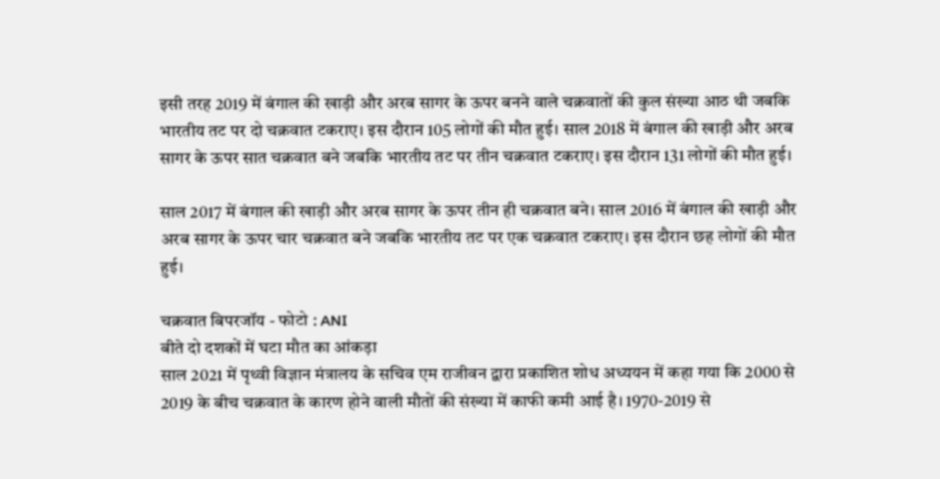इसी तरह 2019 में बंगाल की खाड़ी और अरब सागर के ऊपर बनने वाले चक्रवातों की कुल संख्या आठ थी जबकि भारतीय तट पर दो चक्रवात टकराए। इस दौरान 105 लोगों की मौत हुई। साल 2018 में बंगाल की खाड़ी और अरब सागर के ऊपर सात चक्रवात बने जबकि भारतीय तट पर तीन चक्रवात टकराए। इस दौरान 131 लोगों की मौत हुई।

साल 2017 में बंगाल की खाड़ी और अरब सागर के ऊपर तीन ही चक्रवात बने। साल 2016 में बंगाल की खाड़ी और अरब सागर के ऊपर चार चक्रवात बने जबकि भारतीय तट पर एक चक्रवात टकराए। इस दौरान छह लोगों की मौत हुई।

चक्रवात बिपरजॉय - फोटो : ANI
बीते दो दशकों में घटा मौत का आंकड़ा
साल 2021 में पृथ्वी विज्ञान मंत्रालय के सचिव एम राजीवन द्वारा प्रकाशित शोध अध्ययन में कहा गया कि 2000 से 2019 के बीच चक्रवात के कारण होने वाली मौतों की संख्या में काफी कमी आई है। 1970-2019 से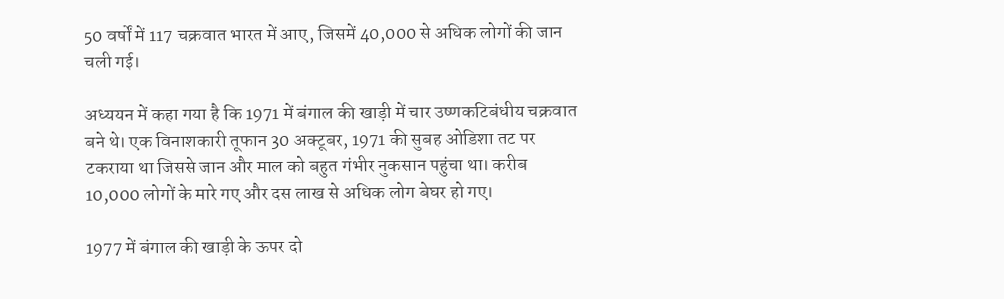50 वर्षों में 117 चक्रवात भारत में आए, जिसमें 40,000 से अधिक लोगों की जान चली गई।

अध्ययन में कहा गया है कि 1971 में बंगाल की खाड़ी में चार उष्णकटिबंधीय चक्रवात बने थे। एक विनाशकारी तूफान 30 अक्टूबर, 1971 की सुबह ओडिशा तट पर टकराया था जिससे जान और माल को बहुत गंभीर नुकसान पहुंचा था। करीब 10,000 लोगों के मारे गए और दस लाख से अधिक लोग बेघर हो गए।

1977 में बंगाल की खाड़ी के ऊपर दो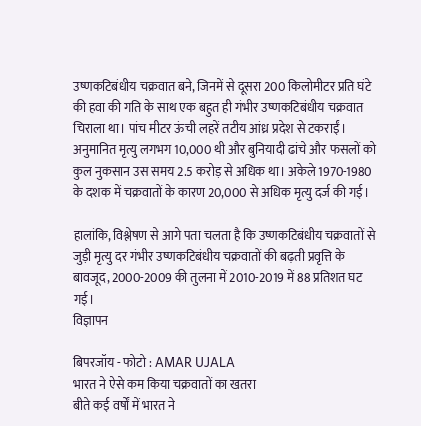उष्णकटिबंधीय चक्रवात बने, जिनमें से दूसरा 200 किलोमीटर प्रति घंटे की हवा की गति के साथ एक बहुत ही गंभीर उष्णकटिबंधीय चक्रवात चिराला था। पांच मीटर ऊंची लहरें तटीय आंध्र प्रदेश से टकराईं। अनुमानित मृत्यु लगभग 10,000 थी और बुनियादी ढांचे और फसलों को कुल नुकसान उस समय 2.5 करोड़ से अधिक था। अकेले 1970-1980 के दशक में चक्रवातों के कारण 20,000 से अधिक मृत्यु दर्ज की गई।

हालांकि, विश्लेषण से आगे पता चलता है कि उष्णकटिबंधीय चक्रवातों से जुड़ी मृत्यु दर गंभीर उष्णकटिबंधीय चक्रवातों की बढ़ती प्रवृत्ति के बावजूद, 2000-2009 की तुलना में 2010-2019 में 88 प्रतिशत घट गई।
विज्ञापन

बिपरजॉय - फोटो : AMAR UJALA
भारत ने ऐसे कम किया चक्रवातों का खतरा
बीते कई वर्षों में भारत ने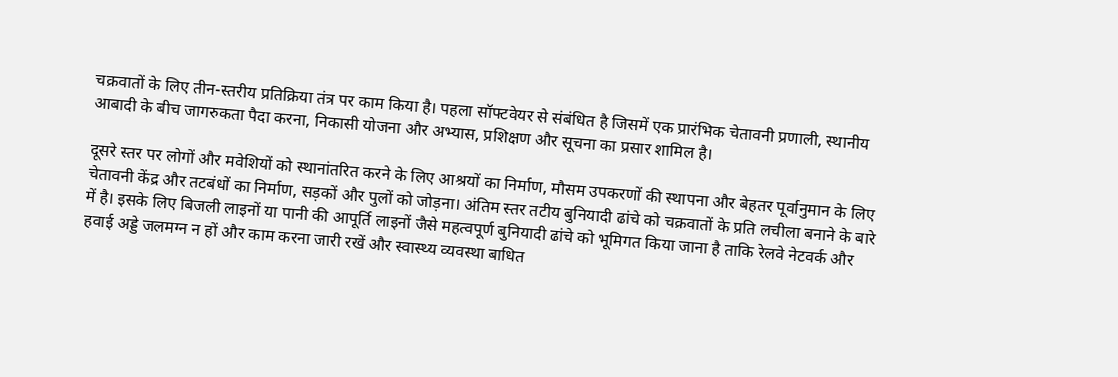चक्रवातों के लिए तीन-स्तरीय प्रतिक्रिया तंत्र पर काम किया है। पहला सॉफ्टवेयर से संबंधित है जिसमें एक प्रारंभिक चेतावनी प्रणाली, स्थानीय आबादी के बीच जागरुकता पैदा करना, निकासी योजना और अभ्यास, प्रशिक्षण और सूचना का प्रसार शामिल है।

दूसरे स्तर पर लोगों और मवेशियों को स्थानांतरित करने के लिए आश्रयों का निर्माण, मौसम उपकरणों की स्थापना और बेहतर पूर्वानुमान के लिए चेतावनी केंद्र और तटबंधों का निर्माण, सड़कों और पुलों को जोड़ना। अंतिम स्तर तटीय बुनियादी ढांचे को चक्रवातों के प्रति लचीला बनाने के बारे में है। इसके लिए बिजली लाइनों या पानी की आपूर्ति लाइनों जैसे महत्वपूर्ण बुनियादी ढांचे को भूमिगत किया जाना है ताकि रेलवे नेटवर्क और हवाई अड्डे जलमग्न न हों और काम करना जारी रखें और स्वास्थ्य व्यवस्था बाधित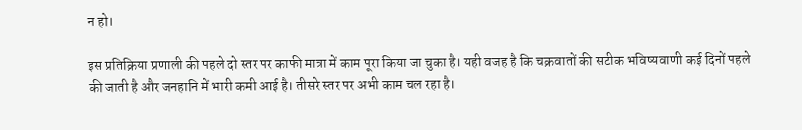न हो।

इस प्रतिक्रिया प्रणाली की पहले दो स्तर पर काफी मात्रा में काम पूरा किया जा चुका है। यही वजह है कि चक्रवातों की सटीक भविष्यवाणी कई दिनों पहले की जाती है और जनहानि में भारी कमी आई है। तीसरे स्तर पर अभी काम चल रहा है।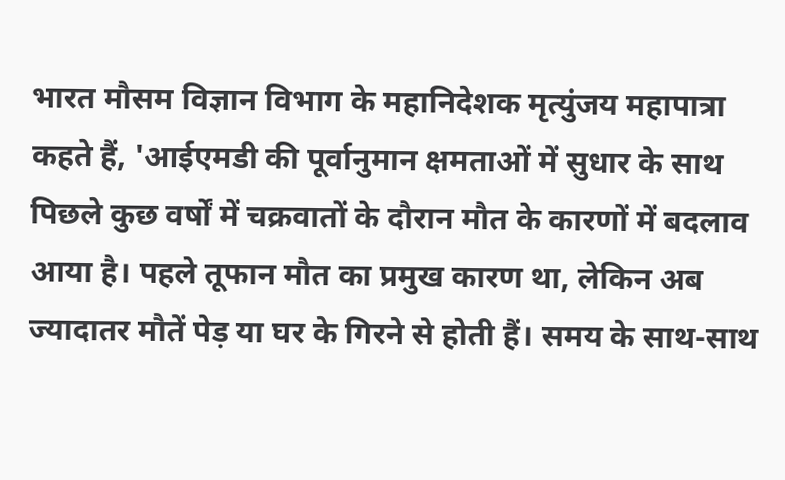भारत मौसम विज्ञान विभाग के महानिदेशक मृत्युंजय महापात्रा कहते हैं, 'आईएमडी की पूर्वानुमान क्षमताओं में सुधार के साथ पिछले कुछ वर्षों में चक्रवातों के दौरान मौत के कारणों में बदलाव आया है। पहले तूफान मौत का प्रमुख कारण था, लेकिन अब ज्यादातर मौतें पेड़ या घर के गिरने से होती हैं। समय के साथ-साथ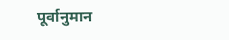पूर्वानुमान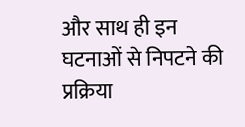और साथ ही इन घटनाओं से निपटने की प्रक्रिया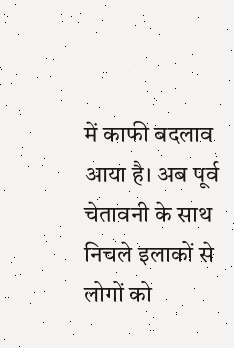में काफी बदलाव आया है। अब पूर्व चेतावनी के साथ निचले इलाकों से लोगों को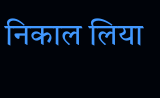निकाल लिया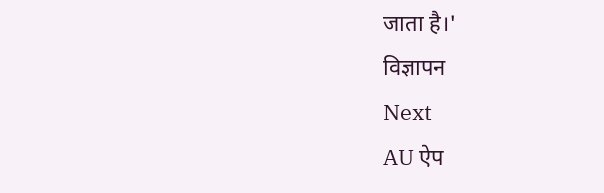जाता है।'
विज्ञापन
Next
AU ऐप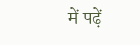में पढ़ें